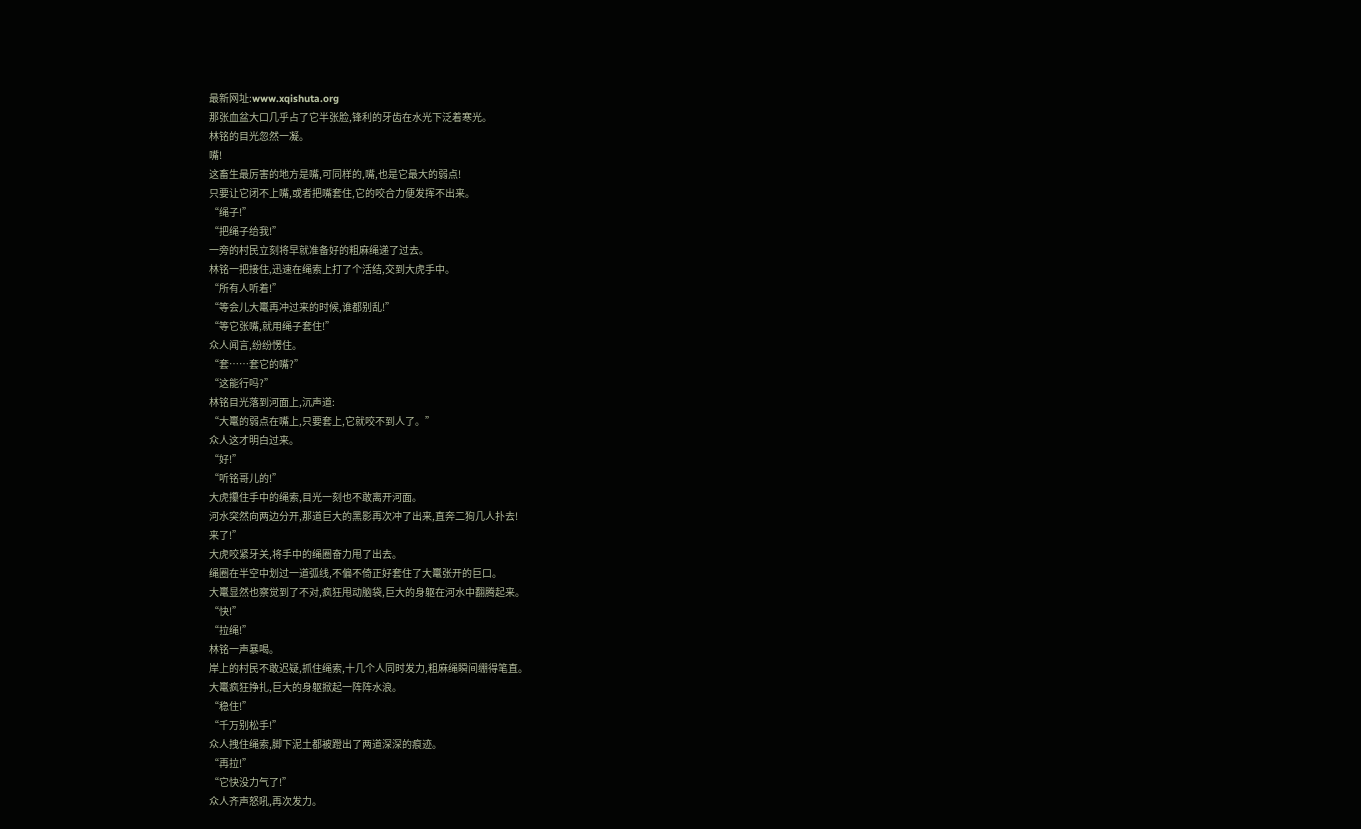最新网址:www.xqishuta.org
那张血盆大口几乎占了它半张脸,锋利的牙齿在水光下泛着寒光。
林铭的目光忽然一凝。
嘴!
这畜生最厉害的地方是嘴,可同样的,嘴,也是它最大的弱点!
只要让它闭不上嘴,或者把嘴套住,它的咬合力便发挥不出来。
“绳子!”
“把绳子给我!”
一旁的村民立刻将早就准备好的粗麻绳递了过去。
林铭一把接住,迅速在绳索上打了个活结,交到大虎手中。
“所有人听着!”
“等会儿大鼍再冲过来的时候,谁都别乱!”
“等它张嘴,就用绳子套住!”
众人闻言,纷纷愣住。
“套……套它的嘴?”
“这能行吗?”
林铭目光落到河面上,沉声道:
“大鼍的弱点在嘴上,只要套上,它就咬不到人了。”
众人这才明白过来。
“好!”
“听铭哥儿的!”
大虎攥住手中的绳索,目光一刻也不敢离开河面。
河水突然向两边分开,那道巨大的黑影再次冲了出来,直奔二狗几人扑去!
来了!”
大虎咬紧牙关,将手中的绳圈奋力甩了出去。
绳圈在半空中划过一道弧线,不偏不倚正好套住了大鼍张开的巨口。
大鼍显然也察觉到了不对,疯狂甩动脑袋,巨大的身躯在河水中翻腾起来。
“快!”
“拉绳!”
林铭一声暴喝。
岸上的村民不敢迟疑,抓住绳索,十几个人同时发力,粗麻绳瞬间绷得笔直。
大鼍疯狂挣扎,巨大的身躯掀起一阵阵水浪。
“稳住!”
“千万别松手!”
众人拽住绳索,脚下泥土都被蹬出了两道深深的痕迹。
“再拉!”
“它快没力气了!”
众人齐声怒吼,再次发力。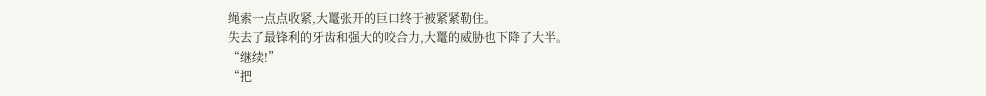绳索一点点收紧,大鼍张开的巨口终于被紧紧勒住。
失去了最锋利的牙齿和强大的咬合力,大鼍的威胁也下降了大半。
“继续!”
“把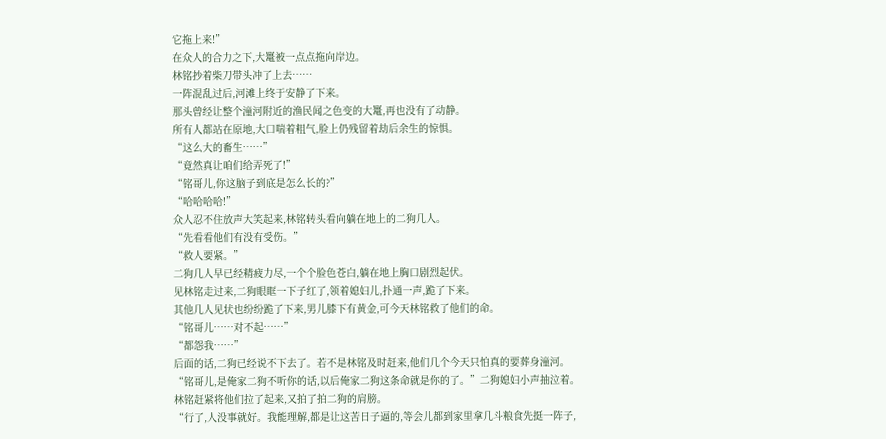它拖上来!”
在众人的合力之下,大鼍被一点点拖向岸边。
林铭抄着柴刀带头冲了上去……
一阵混乱过后,河滩上终于安静了下来。
那头曾经让整个潼河附近的渔民闻之色变的大鼍,再也没有了动静。
所有人都站在原地,大口喘着粗气,脸上仍残留着劫后余生的惊惧。
“这么大的畜生……”
“竟然真让咱们给弄死了!”
“铭哥儿,你这脑子到底是怎么长的?”
“哈哈哈哈!”
众人忍不住放声大笑起来,林铭转头看向躺在地上的二狗几人。
“先看看他们有没有受伤。”
“救人要紧。”
二狗几人早已经精疲力尽,一个个脸色苍白,躺在地上胸口剧烈起伏。
见林铭走过来,二狗眼眶一下子红了,领着媳妇儿,扑通一声,跪了下来。
其他几人见状也纷纷跪了下来,男儿膝下有黄金,可今天林铭救了他们的命。
“铭哥儿……对不起……”
“都怨我……”
后面的话,二狗已经说不下去了。若不是林铭及时赶来,他们几个今天只怕真的要葬身潼河。
“铭哥儿,是俺家二狗不听你的话,以后俺家二狗这条命就是你的了。”二狗媳妇小声抽泣着。
林铭赶紧将他们拉了起来,又拍了拍二狗的肩膀。
“行了,人没事就好。我能理解,都是让这苦日子逼的,等会儿都到家里拿几斗粮食先挺一阵子,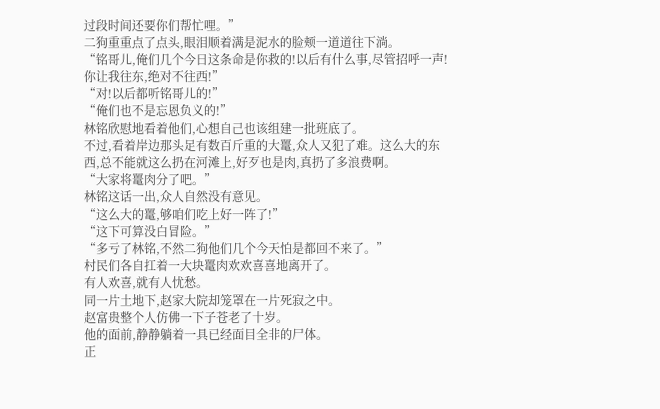过段时间还要你们帮忙哩。”
二狗重重点了点头,眼泪顺着满是泥水的脸颊一道道往下淌。
“铭哥儿,俺们几个今日这条命是你救的!以后有什么事,尽管招呼一声!你让我往东,绝对不往西!”
“对!以后都听铭哥儿的!”
“俺们也不是忘恩负义的!”
林铭欣慰地看着他们,心想自己也该组建一批班底了。
不过,看着岸边那头足有数百斤重的大鼍,众人又犯了难。这么大的东西,总不能就这么扔在河滩上,好歹也是肉,真扔了多浪费啊。
“大家将鼍肉分了吧。”
林铭这话一出,众人自然没有意见。
“这么大的鼍,够咱们吃上好一阵了!”
“这下可算没白冒险。”
“多亏了林铭,不然二狗他们几个今天怕是都回不来了。”
村民们各自扛着一大块鼍肉欢欢喜喜地离开了。
有人欢喜,就有人忧愁。
同一片土地下,赵家大院却笼罩在一片死寂之中。
赵富贵整个人仿佛一下子苍老了十岁。
他的面前,静静躺着一具已经面目全非的尸体。
正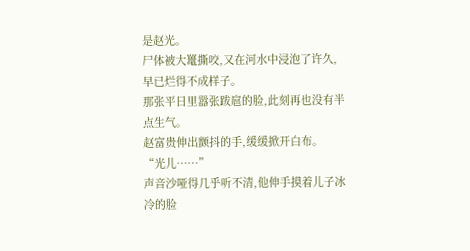是赵光。
尸体被大鼍撕咬,又在河水中浸泡了许久,早已烂得不成样子。
那张平日里嚣张跋扈的脸,此刻再也没有半点生气。
赵富贵伸出颤抖的手,缓缓掀开白布。
“光儿……”
声音沙哑得几乎听不清,他伸手摸着儿子冰冷的脸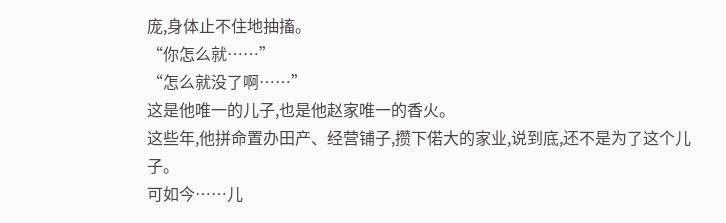庞,身体止不住地抽搐。
“你怎么就……”
“怎么就没了啊……”
这是他唯一的儿子,也是他赵家唯一的香火。
这些年,他拼命置办田产、经营铺子,攒下偌大的家业,说到底,还不是为了这个儿子。
可如今……儿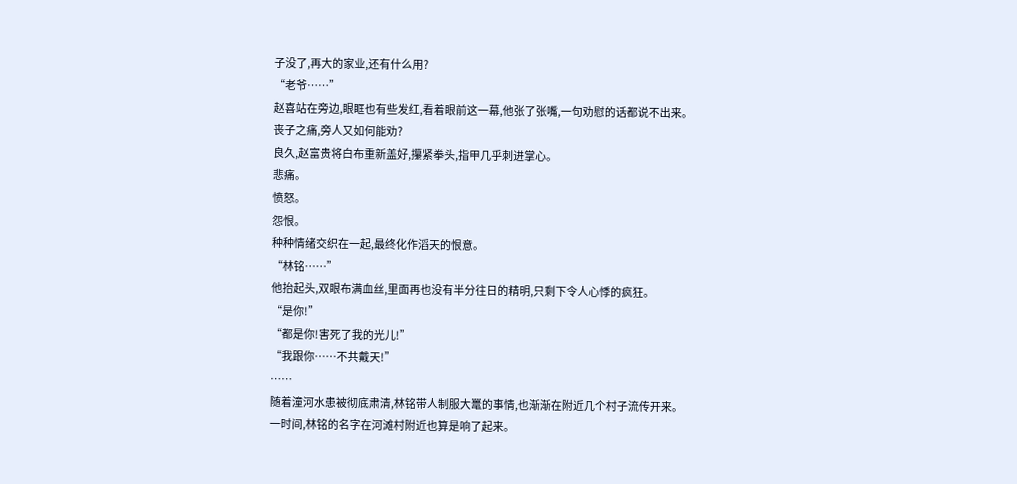子没了,再大的家业,还有什么用?
“老爷……”
赵喜站在旁边,眼眶也有些发红,看着眼前这一幕,他张了张嘴,一句劝慰的话都说不出来。
丧子之痛,旁人又如何能劝?
良久,赵富贵将白布重新盖好,攥紧拳头,指甲几乎刺进掌心。
悲痛。
愤怒。
怨恨。
种种情绪交织在一起,最终化作滔天的恨意。
“林铭……”
他抬起头,双眼布满血丝,里面再也没有半分往日的精明,只剩下令人心悸的疯狂。
“是你!”
“都是你!害死了我的光儿!”
“我跟你……不共戴天!”
……
随着潼河水患被彻底肃清,林铭带人制服大鼍的事情,也渐渐在附近几个村子流传开来。
一时间,林铭的名字在河滩村附近也算是响了起来。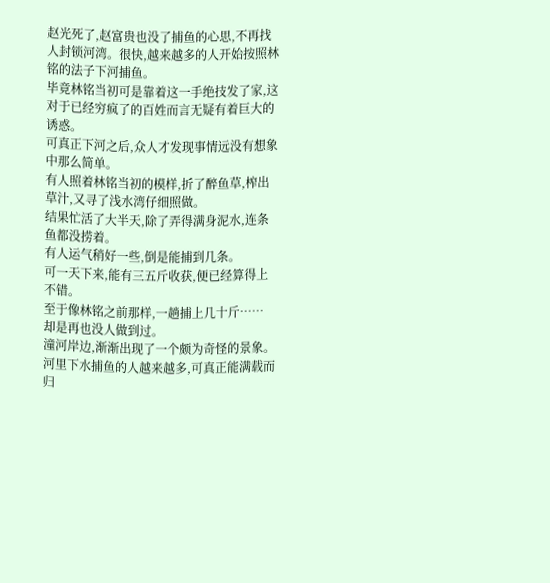赵光死了,赵富贵也没了捕鱼的心思,不再找人封锁河湾。很快,越来越多的人开始按照林铭的法子下河捕鱼。
毕竟林铭当初可是靠着这一手绝技发了家,这对于已经穷疯了的百姓而言无疑有着巨大的诱惑。
可真正下河之后,众人才发现事情远没有想象中那么简单。
有人照着林铭当初的模样,折了醉鱼草,榨出草汁,又寻了浅水湾仔细照做。
结果忙活了大半天,除了弄得满身泥水,连条鱼都没捞着。
有人运气稍好一些,倒是能捕到几条。
可一天下来,能有三五斤收获,便已经算得上不错。
至于像林铭之前那样,一趟捕上几十斤……
却是再也没人做到过。
潼河岸边,渐渐出现了一个颇为奇怪的景象。
河里下水捕鱼的人越来越多,可真正能满载而归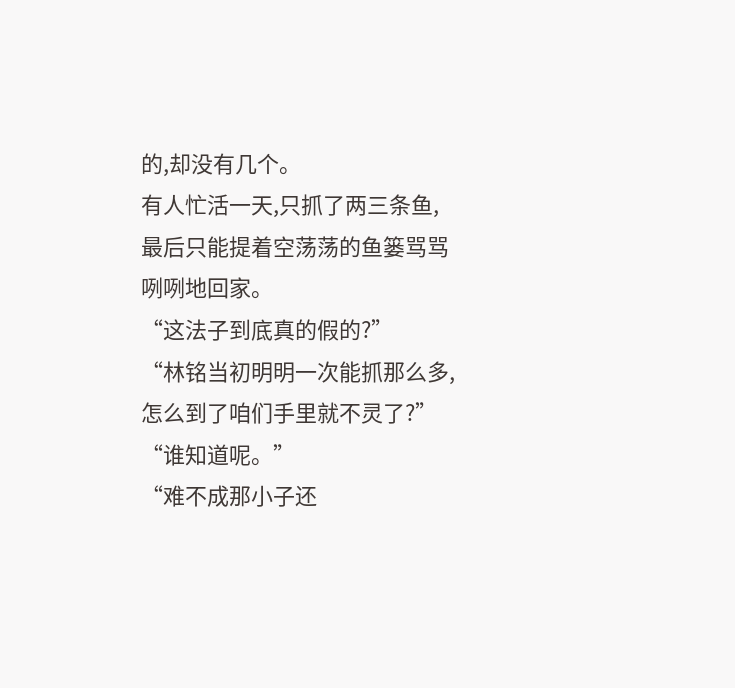的,却没有几个。
有人忙活一天,只抓了两三条鱼,最后只能提着空荡荡的鱼篓骂骂咧咧地回家。
“这法子到底真的假的?”
“林铭当初明明一次能抓那么多,怎么到了咱们手里就不灵了?”
“谁知道呢。”
“难不成那小子还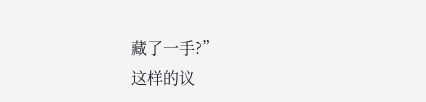藏了一手?”
这样的议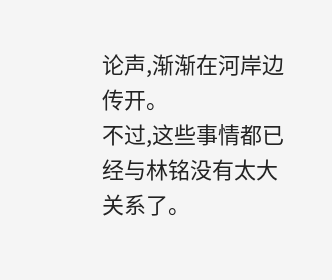论声,渐渐在河岸边传开。
不过,这些事情都已经与林铭没有太大关系了。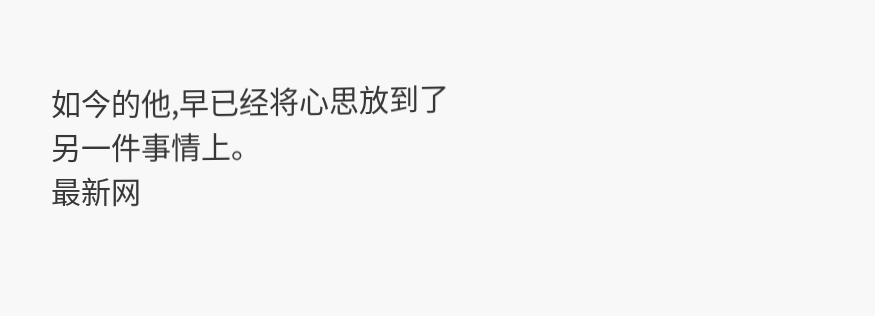如今的他,早已经将心思放到了另一件事情上。
最新网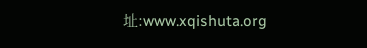址:www.xqishuta.org